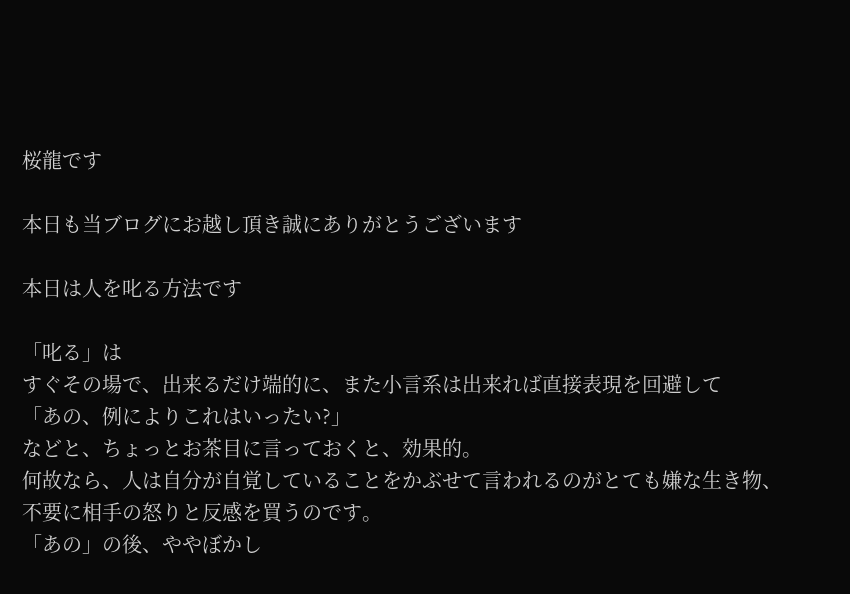桜龍です

本日も当ブログにお越し頂き誠にありがとうございます

本日は人を叱る方法です

「叱る」は
すぐその場で、出来るだけ端的に、また小言系は出来れば直接表現を回避して
「あの、例によりこれはいったい?」
などと、ちょっとお茶目に言っておくと、効果的。
何故なら、人は自分が自覚していることをかぶせて言われるのがとても嫌な生き物、不要に相手の怒りと反感を買うのです。
「あの」の後、ややぼかし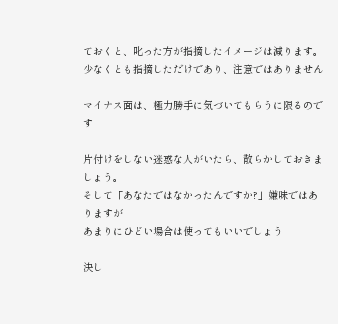ておくと、叱った方が指摘したイメージは減ります。少なくとも指摘しただけであり、注意ではありません

マイナス面は、極力勝手に気づいてもらうに限るのです

片付けをしない迷惑な人がいたら、散らかしておきましょう。
そして「あなたではなかったんですか?」嫌味ではありますが
あまりにひどい場合は使ってもいいでしょう

決し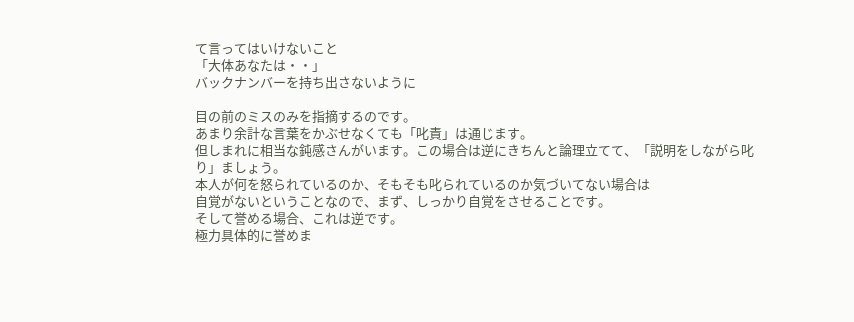て言ってはいけないこと
「大体あなたは・・」
バックナンバーを持ち出さないように

目の前のミスのみを指摘するのです。
あまり余計な言葉をかぶせなくても「叱責」は通じます。
但しまれに相当な鈍感さんがいます。この場合は逆にきちんと論理立てて、「説明をしながら叱り」ましょう。
本人が何を怒られているのか、そもそも叱られているのか気づいてない場合は
自覚がないということなので、まず、しっかり自覚をさせることです。
そして誉める場合、これは逆です。
極力具体的に誉めま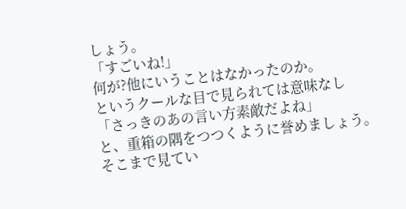しょう。
「すごいね!」
何が?他にいうことはなかったのか。
というクールな目で見られては意味なし
「さっきのあの言い方素敵だよね」
と、重箱の隅をつつくように誉めましょう。
そこまで見てい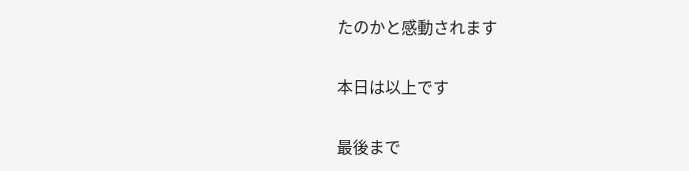たのかと感動されます

本日は以上です

最後まで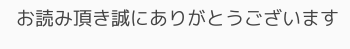お読み頂き誠にありがとうございます